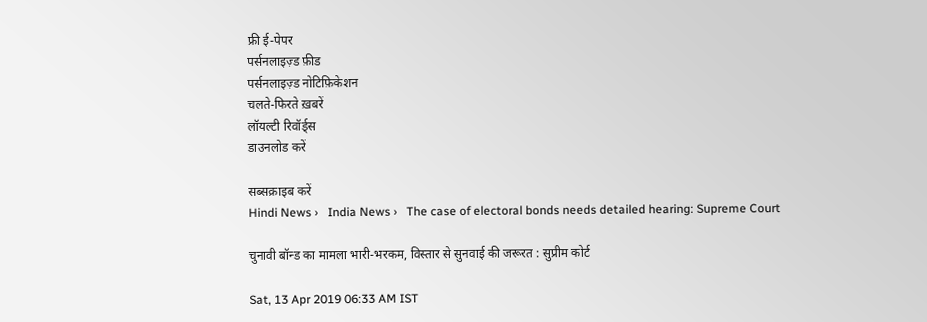फ्री ई-पेपर
पर्सनलाइज़्ड फ़ीड
पर्सनलाइज़्ड नोटिफ़िकेशन
चलते-फिरते ख़बरें
लॉयल्टी रिवॉर्ड्स
डाउनलोड करें

सब्सक्राइब करें
Hindi News ›   India News ›   The case of electoral bonds needs detailed hearing: Supreme Court

चुनावी बॉन्ड का मामला भारी-भरकम, विस्तार से सुनवाई की जरूरत : सुप्रीम कोर्ट

Sat, 13 Apr 2019 06:33 AM IST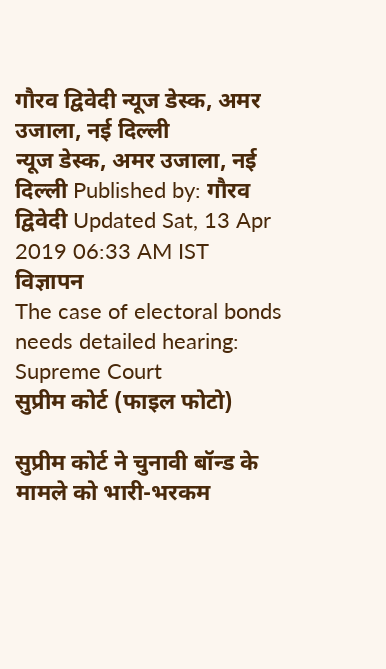गौरव द्विवेदी न्यूज डेस्क, अमर उजाला, नई दिल्ली
न्यूज डेस्क, अमर उजाला, नई दिल्ली Published by: गौरव द्विवेदी Updated Sat, 13 Apr 2019 06:33 AM IST
विज्ञापन
The case of electoral bonds needs detailed hearing: Supreme Court
सुप्रीम कोर्ट (फाइल फोटो)

सुप्रीम कोर्ट ने चुनावी बॉन्ड के मामले को भारी-भरकम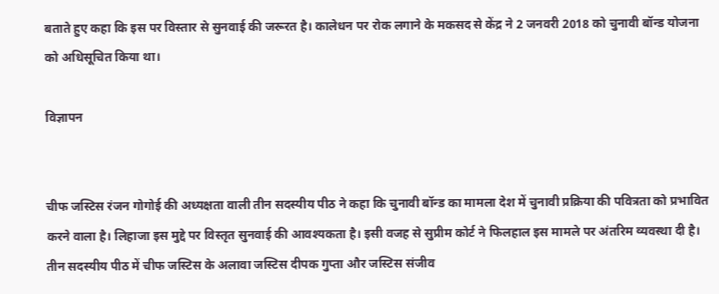बताते हुए कहा कि इस पर विस्तार से सुनवाई की जरूरत है। कालेधन पर रोक लगाने के मकसद से केंद्र ने 2 जनवरी 2018 को चुनावी बॉन्ड योजना को अधिसूचित किया था।

विज्ञापन


चीफ जस्टिस रंजन गोगोई की अध्यक्षता वाली तीन सदस्यीय पीठ ने कहा कि चुनावी बॉन्ड का मामला देश में चुनावी प्रक्रिया की पवित्रता को प्रभावित करने वाला है। लिहाजा इस मुद्दे पर विस्तृत सुनवाई की आवश्यकता है। इसी वजह से सुप्रीम कोर्ट ने फिलहाल इस मामले पर अंतरिम व्यवस्था दी है। तीन सदस्यीय पीठ में चीफ जस्टिस के अलावा जस्टिस दीपक गुप्ता और जस्टिस संजीव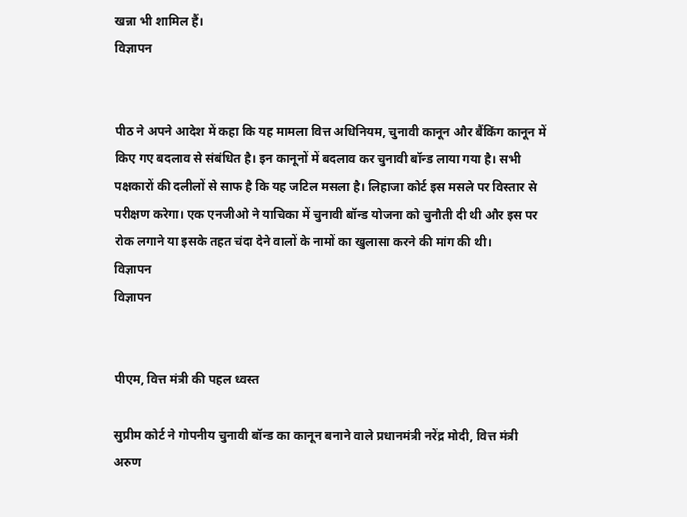खन्ना भी शामिल हैं।
विज्ञापन


पीठ ने अपने आदेश में कहा कि यह मामला वित्त अधिनियम, चुनावी कानून और बैंकिंग कानून में किए गए बदलाव से संबंधित है। इन कानूनों में बदलाव कर चुनावी बॉन्ड लाया गया है। सभी पक्षकारों की दलीलों से साफ है कि यह जटिल मसला है। लिहाजा कोर्ट इस मसले पर विस्तार से परीक्षण करेगा। एक एनजीओ ने याचिका में चुनावी बॉन्ड योजना को चुनौती दी थी और इस पर रोक लगाने या इसके तहत चंदा देने वालों के नामों का खुलासा करने की मांग की थी।
विज्ञापन
विज्ञापन


पीएम, वित्त मंत्री की पहल ध्वस्त

सुप्रीम कोर्ट ने गोपनीय चुनावी बॉन्ड का कानून बनाने वाले प्रधानमंत्री नरेंद्र मोदी, वित्त मंत्री अरुण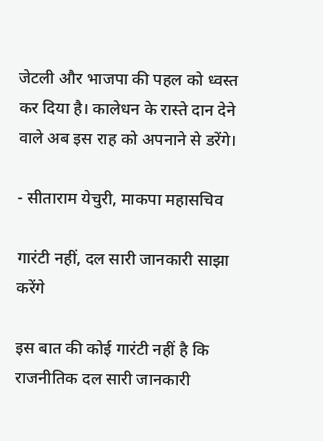जेटली और भाजपा की पहल को ध्वस्त कर दिया है। कालेधन के रास्ते दान देने वाले अब इस राह को अपनाने से डरेंगे।

- सीताराम येचुरी, माकपा महासचिव

गारंटी नहीं, दल सारी जानकारी साझा करेंगे

इस बात की कोई गारंटी नहीं है कि राजनीतिक दल सारी जानकारी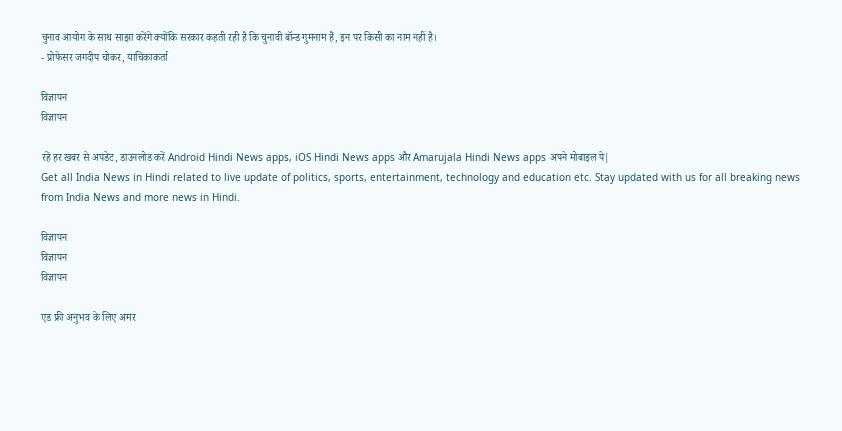चुनाव आयोग के साथ साझा करेंगे क्योंकि सरकार कहती रही है कि चुनावी बॉन्ड गुमनाम हैं, इन पर किसी का नाम नहीं है।
- प्रोफेसर जगदीप चोकर, याचिकाकर्ता

विज्ञापन
विज्ञापन

रहें हर खबर से अपडेट, डाउनलोड करें Android Hindi News apps, iOS Hindi News apps और Amarujala Hindi News apps अपने मोबाइल पे|
Get all India News in Hindi related to live update of politics, sports, entertainment, technology and education etc. Stay updated with us for all breaking news from India News and more news in Hindi.

विज्ञापन
विज्ञापन
विज्ञापन

एड फ्री अनुभव के लिए अमर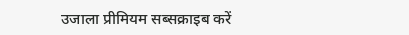उजाला प्रीमियम सब्सक्राइब करें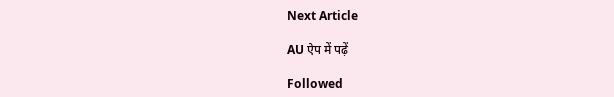Next Article

AU ऐप में पढ़ें

Followed